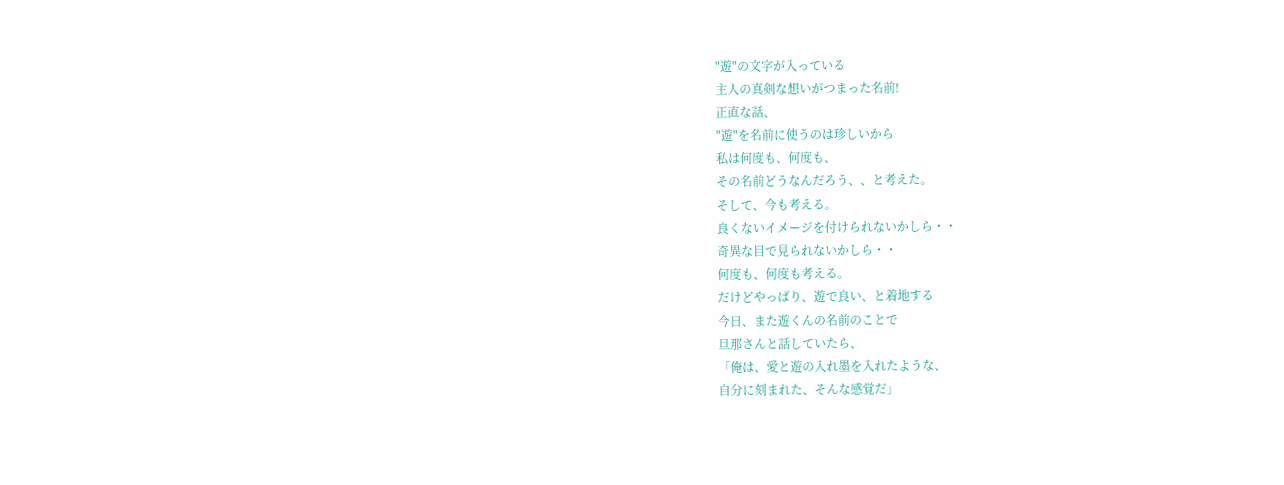"遊"の文字が入っている
主人の真剣な想いがつまった名前!
正直な話、
"遊"を名前に使うのは珍しいから
私は何度も、何度も、
その名前どうなんだろう、、と考えた。
そして、今も考える。
良くないイメージを付けられないかしら・・
奇異な目で見られないかしら・・
何度も、何度も考える。
だけどやっぱり、遊で良い、と着地する
今日、また遊くんの名前のことで
旦那さんと話していたら、
「俺は、愛と遊の入れ墨を入れたような、
自分に刻まれた、そんな感覚だ」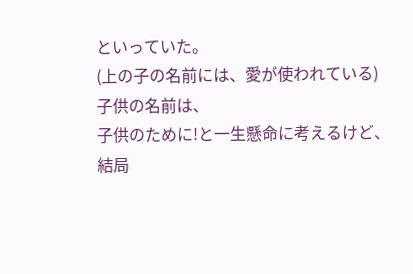といっていた。
(上の子の名前には、愛が使われている)
子供の名前は、
子供のために!と一生懸命に考えるけど、
結局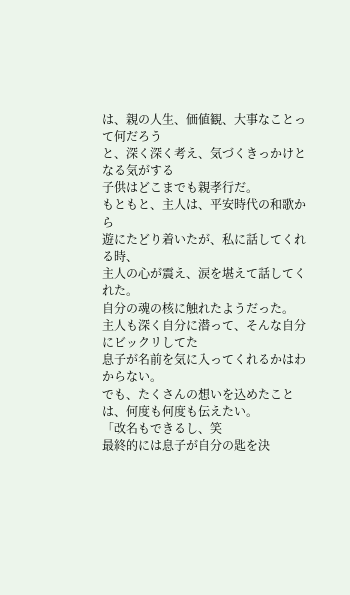は、親の人生、価値観、大事なことって何だろう
と、深く深く考え、気づくきっかけとなる気がする
子供はどこまでも親孝行だ。
もともと、主人は、平安時代の和歌から
遊にたどり着いたが、私に話してくれる時、
主人の心が震え、涙を堪えて話してくれた。
自分の魂の核に触れたようだった。
主人も深く自分に潜って、そんな自分にビックリしてた
息子が名前を気に入ってくれるかはわからない。
でも、たくさんの想いを込めたことは、何度も何度も伝えたい。
「改名もできるし、笑
最終的には息子が自分の匙を決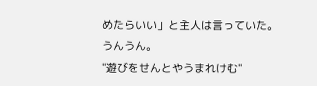めたらいい」と主人は言っていた。
うんうん。
"遊びをせんとやうまれけむ"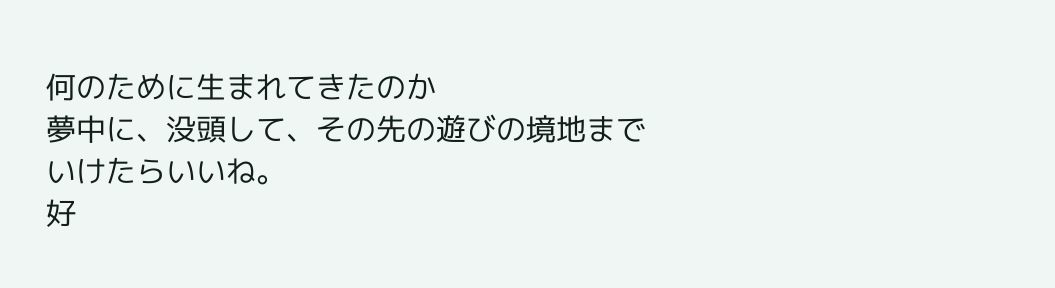何のために生まれてきたのか
夢中に、没頭して、その先の遊びの境地までいけたらいいね。
好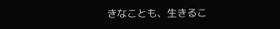きなことも、生きるこ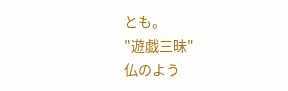とも。
"遊戯三昧"
仏のよう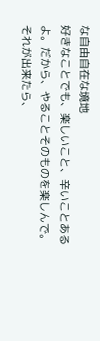な自由自在な境地
好きなことでも、楽しいこと、辛いことあるよ。だから、やることそのものを楽しんで。
それが出来たら、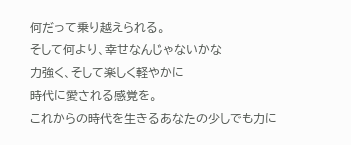何だって乗り越えられる。
そして何より、幸せなんじゃないかな
力強く、そして楽しく軽やかに
時代に愛される感覚を。
これからの時代を生きるあなたの少しでも力に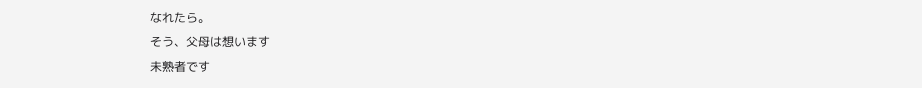なれたら。
そう、父母は想います
未熟者です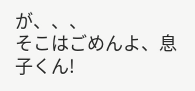が、、、
そこはごめんよ、息子くん!